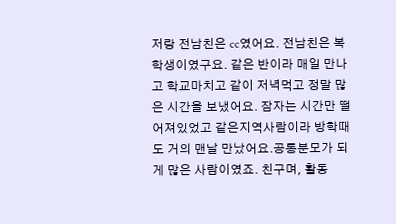저랑 전남친은 cc였어요. 전남친은 복학생이였구요. 같은 반이라 매일 만나고 학교마치고 같이 저녁먹고 정말 많은 시간을 보냈어요. 잠자는 시간만 떨어져있었고 같은지역사람이라 방학때도 거의 맨날 만났어요.공통분모가 되게 많은 사람이였죠. 친구며, 활동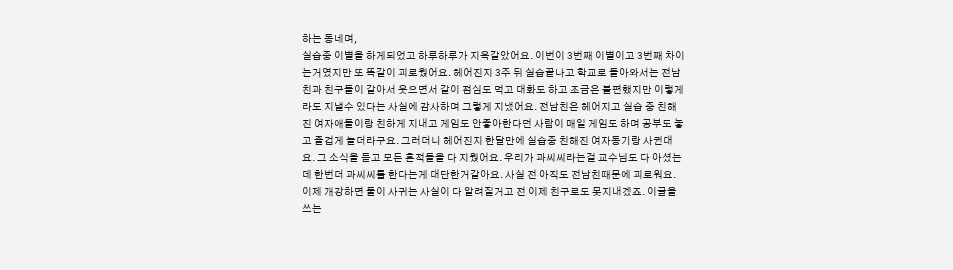하는 동네며,
실습중 이별을 하게되었고 하루하루가 지옥같았어요. 이번이 3번째 이별이고 3번째 차이는거였지만 또 똑같이 괴로웠어요. 헤어진지 3주 뒤 실습끝나고 학교로 돌아와서는 전남친과 친구들이 같아서 웃으면서 같이 점심도 먹고 대화도 하고 조금은 불편했지만 이렇게라도 지낼수 있다는 사실에 감사하며 그렇게 지냈어요. 전남친은 헤어지고 실습 중 친해진 여자애들이랑 친하게 지내고 게임도 안좋아한다던 사람이 매일 게임도 하며 공부도 놓고 즐겁게 놀더라구요. 그러더니 헤어진지 한달만에 실습중 친해진 여자동기랑 사귄대요. 그 소식을 듣고 모든 흔적들을 다 지웠어요. 우리가 과씨씨라는걸 교수님도 다 아셨는데 한번더 과씨씨를 한다는게 대단한거같아요. 사실 전 아직도 전남친때문에 괴로워요. 이제 개강하면 둘이 사귀는 사실이 다 알려질거고 전 이제 친구로도 못지내겠죠. 이글을 쓰는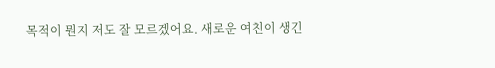목적이 뭔지 저도 잘 모르겠어요. 새로운 여친이 생긴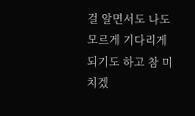걸 알면서도 나도모르게 기다리게 되기도 하고 참 미치겠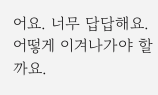어요. 너무 답답해요. 어떻게 이겨나가야 할까요.